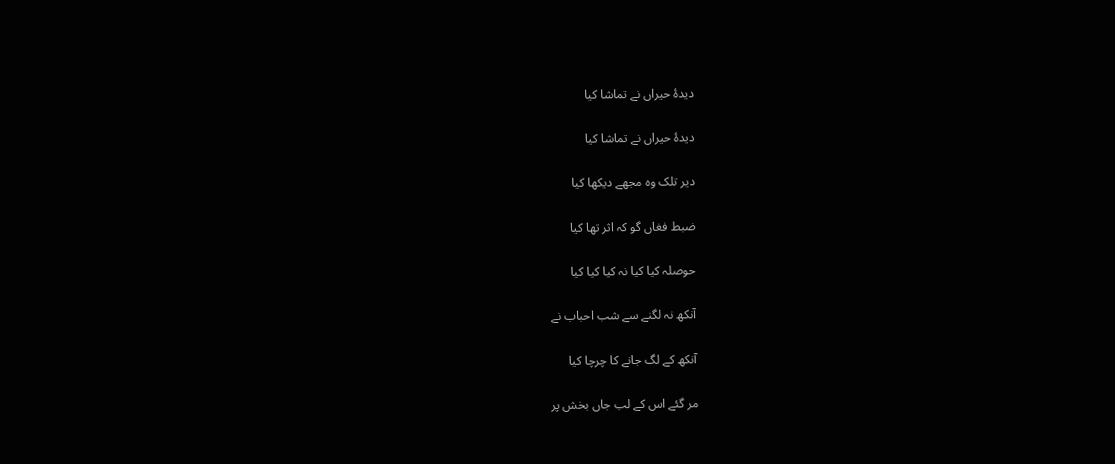دیدۂ حیراں نے تماشا کیا

دیدۂ حیراں نے تماشا کیا

دیر تلک وہ مجھے دیکھا کیا

ضبط فغاں گو کہ اثر تھا کیا

حوصلہ کیا کیا نہ کیا کیا کیا

آنکھ نہ لگنے سے شب احباب نے

آنکھ کے لگ جانے کا چرچا کیا

مر گئے اس کے لب جاں بخش پر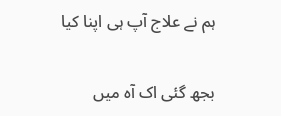ہم نے علاج آپ ہی اپنا کیا

بجھ گئی اک آہ میں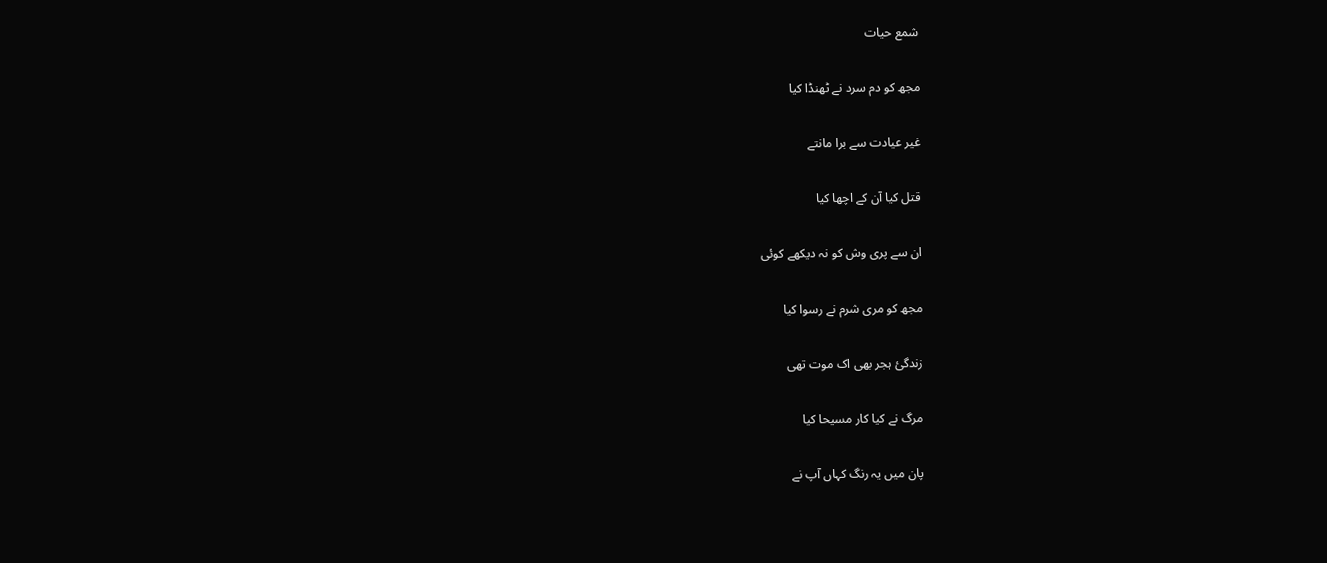شمع حیات

مجھ کو دم سرد نے ٹھنڈا کیا

غیر عیادت سے برا مانتے

قتل کیا آن کے اچھا کیا

ان سے پری وش کو نہ دیکھے کوئی

مجھ کو مری شرم نے رسوا کیا

زندگیٔ ہجر بھی اک موت تھی

مرگ نے کیا کار مسیحا کیا

پان میں یہ رنگ کہاں آپ نے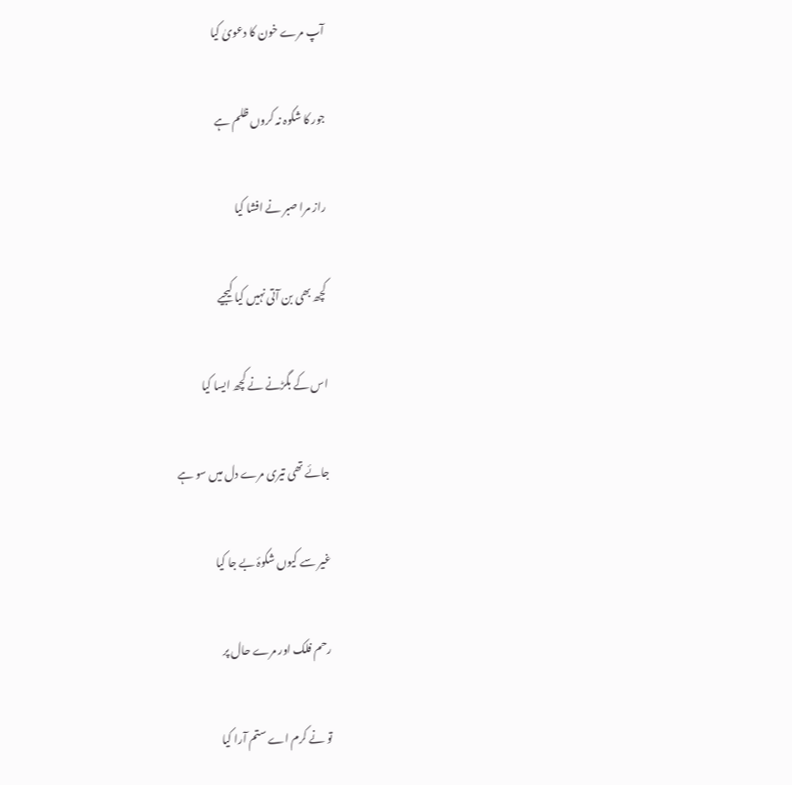آپ مرے خون کا دعویٰ کیا

جور کا شکوہ نہ کروں ظلم ہے

راز مرا صبر نے افشا کیا

کچھ بھی بن آتی نہیں کیا کیجیے

اس کے بگڑنے نے کچھ ایسا کیا

جائے تھی تیری مرے دل میں سو ہے

غیر سے کیوں شکوۂ بے جا کیا

رحم فلک اور مرے حال پر

تو نے کرم اے ستم آرا کیا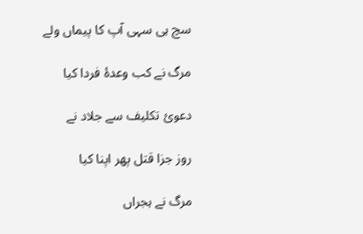سچ ہی سہی آپ کا پیماں ولے

مرگ نے کب وعدۂ فردا کیا

دعویٔ تکلیف سے جلاد نے

روز جزا قتل پھر اپنا کیا

مرگ نے ہجراں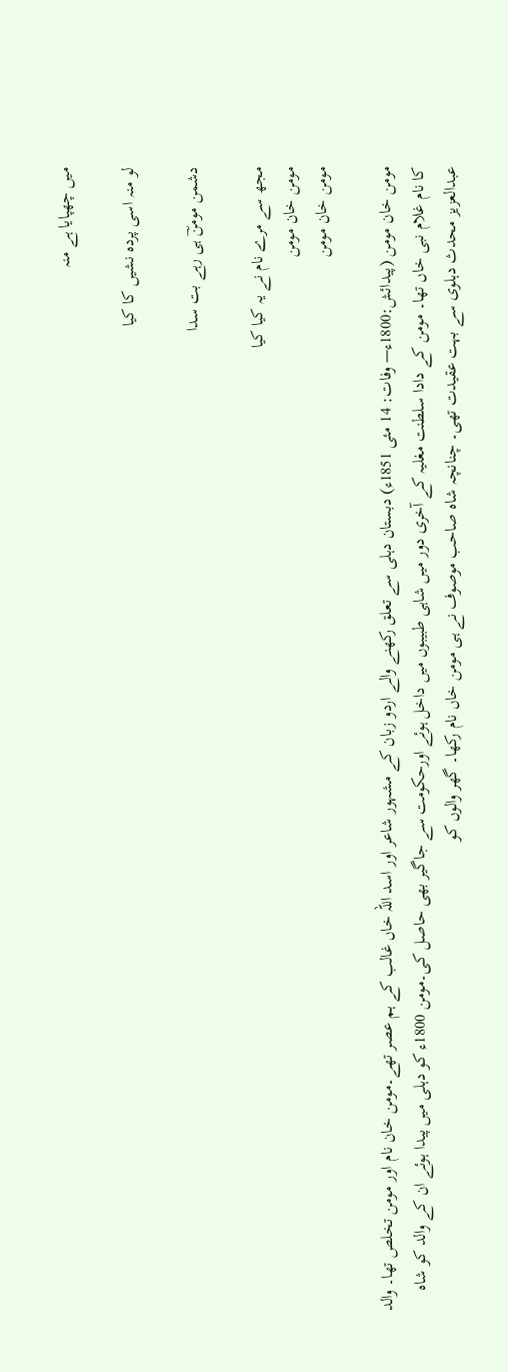میں چھپایا ہے منہ

لو منہ اسی پردہ نشیں کا کیا

دشمن مومنؔ ہی رہے بت سدا

مجھ سے مرے نام نے یہ کیا کیا
مومن خان مومن
مومن خان مومن

مومن خان مومن (پیدائش:1800ء— وفات: 14 مئی 1851ء) دبستان دہلی سے تعلق رکھنے والے اردو زبان کے مشہور شاعر اور اسد اللہ خاں غالب کے ہم عصر تھے۔مومن خان نام اور مومن تخلص تھا۔ والد کا نام غلام نبی خاں تھا۔ مومن کے دادا سلطنت مغلیہ کے آخری دور میں شاہی طبیبوں میں داخل ہوئے اورحکومت سے جاگیر بھی حاصل کی۔مومن 1800ء کو دہلی میں پیدا ہوئے ان کے والد کو شاہ عبدالعزیز محدث دہلوی سے بہت عقیدت تھی۔ چنانچہ شاہ صاحب موصوف نے ہی مومن خاں نام رکھا۔ گھر والوں کو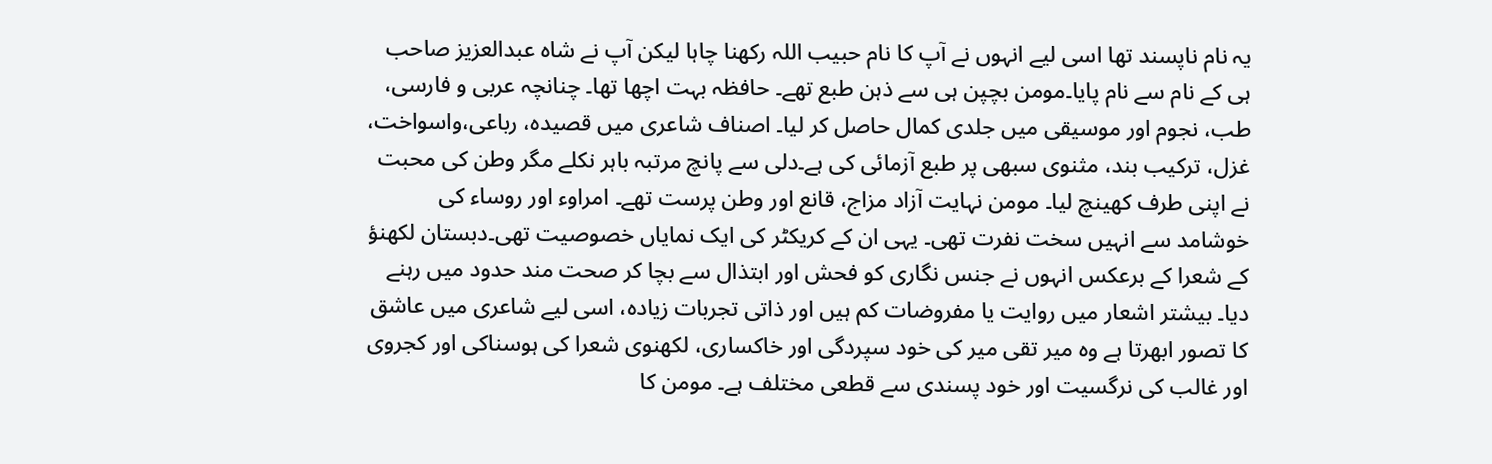یہ نام ناپسند تھا اسی لیے انہوں نے آپ کا نام حبیب اللہ رکھنا چاہا لیکن آپ نے شاہ عبدالعزیز صاحب ہی کے نام سے نام پایا۔مومن بچپن ہی سے ذہن طبع تھے۔ حافظہ بہت اچھا تھا۔ چنانچہ عربی و فارسی، طب، نجوم اور موسیقی میں جلدی کمال حاصل کر لیا۔ اصناف شاعری میں قصیدہ، رباعی،واسواخت، غزل، ترکیب بند، مثنوی سبھی پر طبع آزمائی کی ہے۔دلی سے پانچ مرتبہ باہر نکلے مگر وطن کی محبت نے اپنی طرف کھینچ لیا۔ مومن نہایت آزاد مزاج، قانع اور وطن پرست تھے۔ امراوء اور روساء کی خوشامد سے انہیں سخت نفرت تھی۔ یہی ان کے کریکٹر کی ایک نمایاں خصوصیت تھی۔دبستان لکھنؤ کے شعرا کے برعکس انہوں نے جنس نگاری کو فحش اور ابتذال سے بچا کر صحت مند حدود میں رہنے دیا۔ بیشتر اشعار میں روایت یا مفروضات کم ہیں اور ذاتی تجربات زیادہ، اسی لیے شاعری میں عاشق کا تصور ابھرتا ہے وہ میر تقی میر کی خود سپردگی اور خاکساری، لکھنوی شعرا کی ہوسناکی اور کجروی اور غالب کی نرگسیت اور خود پسندی سے قطعی مختلف ہے۔ مومن کا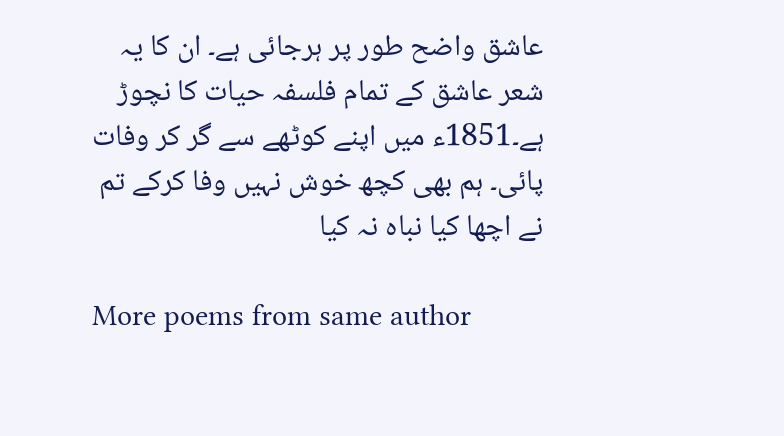عاشق واضح طور پر ہرجائی ہے۔ ان کا یہ شعر عاشق کے تمام فلسفہ حیات کا نچوڑ ہے۔1851ء میں اپنے کوٹھے سے گر کر وفات پائی۔ ہم بھی کچھ خوش نہیں وفا کرکے تم نے اچھا کیا نباہ نہ کیا

More poems from same author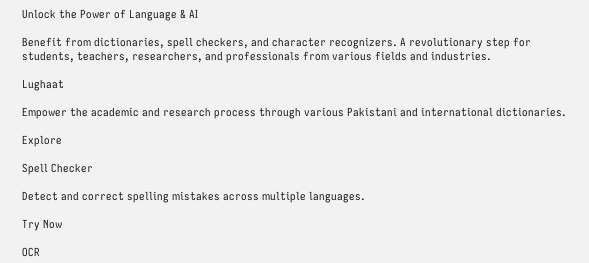Unlock the Power of Language & AI

Benefit from dictionaries, spell checkers, and character recognizers. A revolutionary step for students, teachers, researchers, and professionals from various fields and industries.

Lughaat

Empower the academic and research process through various Pakistani and international dictionaries.

Explore

Spell Checker

Detect and correct spelling mistakes across multiple languages.

Try Now

OCR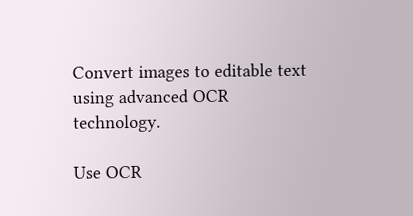Convert images to editable text using advanced OCR technology.

Use OCR